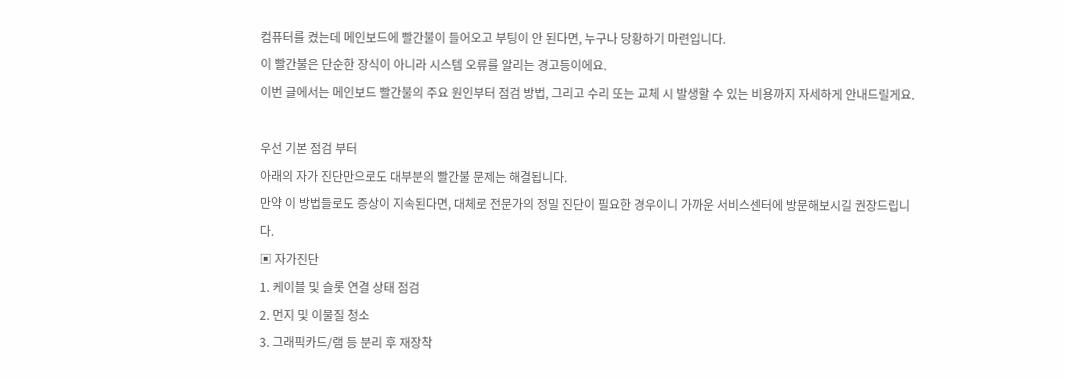컴퓨터를 켰는데 메인보드에 빨간불이 들어오고 부팅이 안 된다면, 누구나 당황하기 마련입니다.
이 빨간불은 단순한 장식이 아니라 시스템 오류를 알리는 경고등이에요.
이번 글에서는 메인보드 빨간불의 주요 원인부터 점검 방법, 그리고 수리 또는 교체 시 발생할 수 있는 비용까지 자세하게 안내드릴게요.

우선 기본 점검 부터
아래의 자가 진단만으로도 대부분의 빨간불 문제는 해결됩니다.
만약 이 방법들로도 증상이 지속된다면, 대체로 전문가의 정밀 진단이 필요한 경우이니 가까운 서비스센터에 방문해보시길 권장드립니다.
▣ 자가진단
1. 케이블 및 슬롯 연결 상태 점검
2. 먼지 및 이물질 청소
3. 그래픽카드/램 등 분리 후 재장착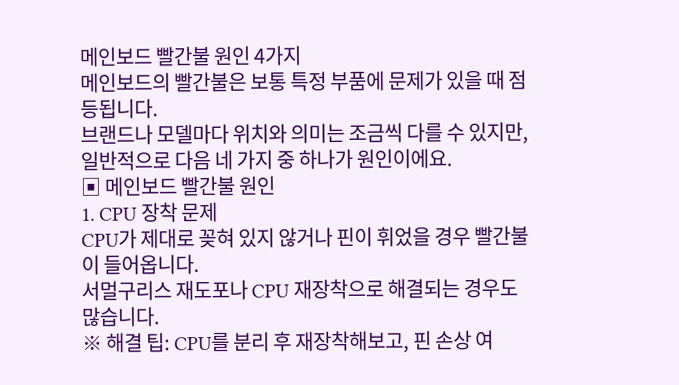메인보드 빨간불 원인 4가지
메인보드의 빨간불은 보통 특정 부품에 문제가 있을 때 점등됩니다.
브랜드나 모델마다 위치와 의미는 조금씩 다를 수 있지만, 일반적으로 다음 네 가지 중 하나가 원인이에요.
▣ 메인보드 빨간불 원인
1. CPU 장착 문제
CPU가 제대로 꽂혀 있지 않거나 핀이 휘었을 경우 빨간불이 들어옵니다.
서멀구리스 재도포나 CPU 재장착으로 해결되는 경우도 많습니다.
※ 해결 팁: CPU를 분리 후 재장착해보고, 핀 손상 여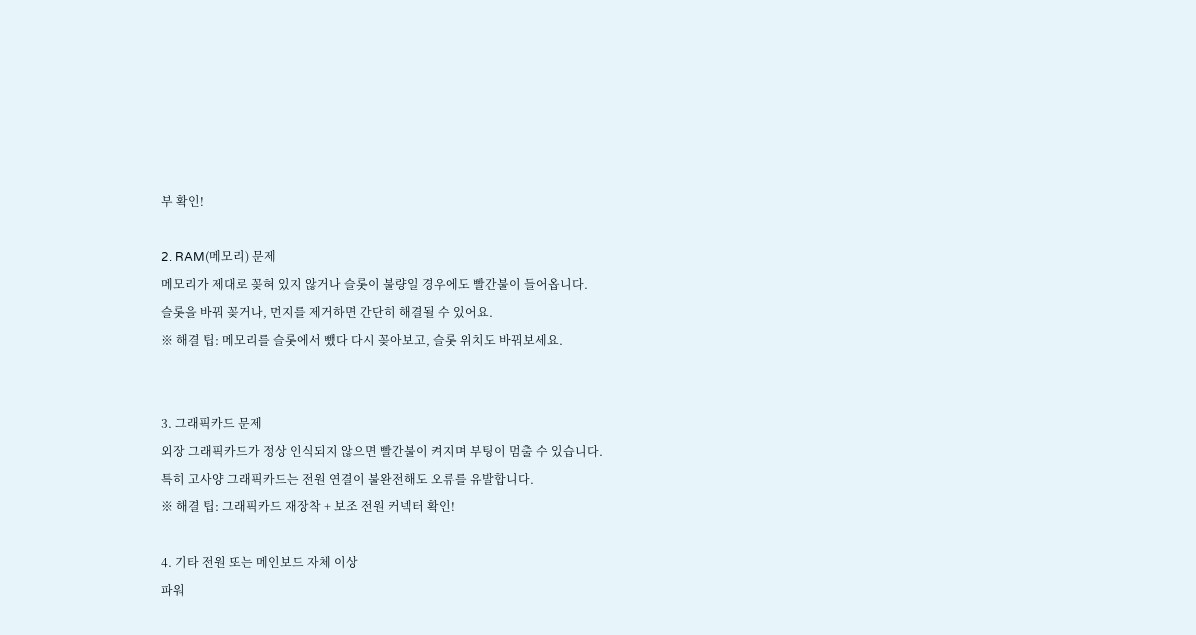부 확인!

2. RAM(메모리) 문제
메모리가 제대로 꽂혀 있지 않거나 슬롯이 불량일 경우에도 빨간불이 들어옵니다.
슬롯을 바꿔 꽂거나, 먼지를 제거하면 간단히 해결될 수 있어요.
※ 해결 팁: 메모리를 슬롯에서 뺐다 다시 꽂아보고, 슬롯 위치도 바꿔보세요.


3. 그래픽카드 문제
외장 그래픽카드가 정상 인식되지 않으면 빨간불이 켜지며 부팅이 멈출 수 있습니다.
특히 고사양 그래픽카드는 전원 연결이 불완전해도 오류를 유발합니다.
※ 해결 팁: 그래픽카드 재장착 + 보조 전원 커넥터 확인!

4. 기타 전원 또는 메인보드 자체 이상
파워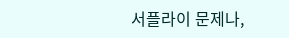서플라이 문제나,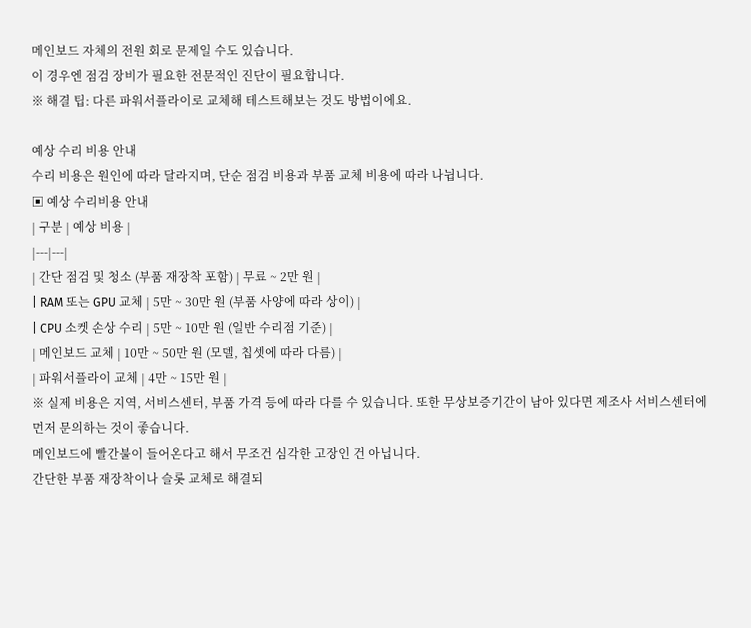메인보드 자체의 전원 회로 문제일 수도 있습니다.
이 경우엔 점검 장비가 필요한 전문적인 진단이 필요합니다.
※ 해결 팁: 다른 파워서플라이로 교체해 테스트해보는 것도 방법이에요.

예상 수리 비용 안내
수리 비용은 원인에 따라 달라지며, 단순 점검 비용과 부품 교체 비용에 따라 나뉩니다.
▣ 예상 수리비용 안내
| 구분 | 예상 비용 |
|---|---|
| 간단 점검 및 청소 (부품 재장착 포함) | 무료 ~ 2만 원 |
| RAM 또는 GPU 교체 | 5만 ~ 30만 원 (부품 사양에 따라 상이) |
| CPU 소켓 손상 수리 | 5만 ~ 10만 원 (일반 수리점 기준) |
| 메인보드 교체 | 10만 ~ 50만 원 (모델, 칩셋에 따라 다름) |
| 파워서플라이 교체 | 4만 ~ 15만 원 |
※ 실제 비용은 지역, 서비스센터, 부품 가격 등에 따라 다를 수 있습니다. 또한 무상보증기간이 남아 있다면 제조사 서비스센터에 먼저 문의하는 것이 좋습니다.
메인보드에 빨간불이 들어온다고 해서 무조건 심각한 고장인 건 아닙니다.
간단한 부품 재장착이나 슬롯 교체로 해결되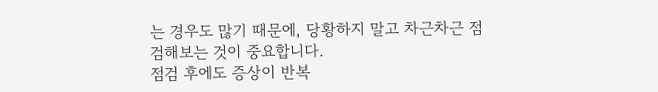는 경우도 많기 때문에, 당황하지 말고 차근차근 점검해보는 것이 중요합니다.
점검 후에도 증상이 반복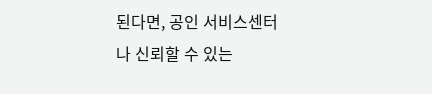된다면, 공인 서비스센터나 신뢰할 수 있는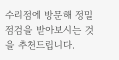수리점에 방문해 정밀 점검을 받아보시는 것을 추천드립니다.